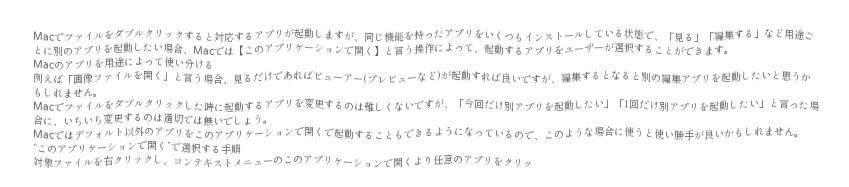Macでファイルをダブルクリックすると対応するアプリが起動しますが、同じ機能を持ったアプリをいくつもインストールしている状態で、「見る」「編集する」など用途ごとに別のアプリを起動したい場合、Macでは【このアプリケーションで開く】と言う操作によって、起動するアプリをユーザーが選択することができます。
Macのアプリを用途によって使い分ける
例えば「画像ファイルを開く」と言う場合、見るだけであればビューアー(プレビューなど)が起動すれば良いですが、編集するとなると別の編集アプリを起動したいと思うかもしれません。
Macでファイルをダブルクリックした時に起動するアプリを変更するのは難しくないですが、「今回だけ別アプリを起動したい」「1回だけ別アプリを起動したい」と言った場合に、いちいち変更するのは適切では無いでしょう。
Macではデフォルト以外のアプリをこのアプリケーションで開くで起動することもできるようになっているので、このような場合に使うと使い勝手が良いかもしれません。
“このアプリケーションで開く”で選択する手順
対象ファイルを右クリックし、コンテキストメニューのこのアプリケーションで開くより任意のアプリをクリッ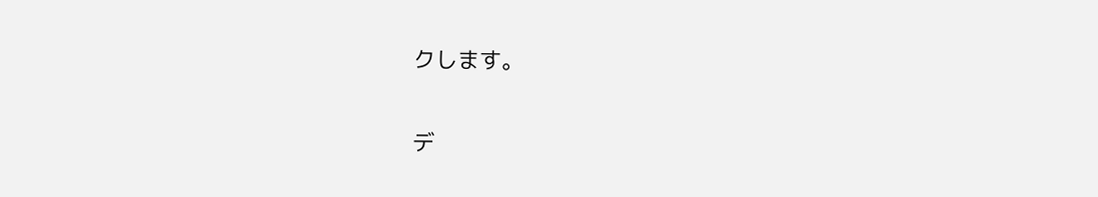クします。

デ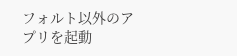フォルト以外のアプリを起動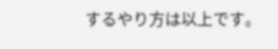するやり方は以上です。